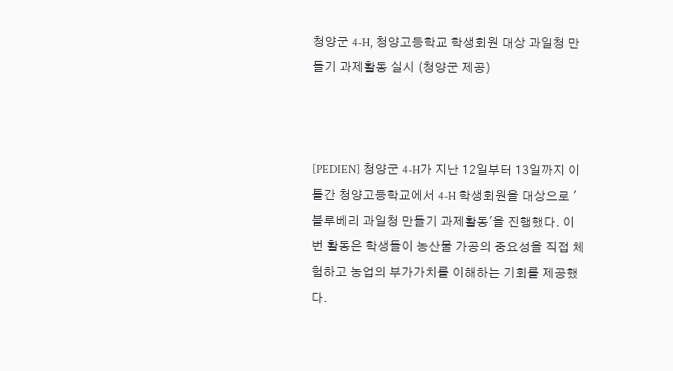청양군 4-H, 청양고등학교 학생회원 대상 과일청 만들기 과제활동 실시 (청양군 제공)



[PEDIEN] 청양군 4-H가 지난 12일부터 13일까지 이틀간 청양고등학교에서 4-H 학생회원을 대상으로 '블루베리 과일청 만들기 과제활동'을 진행했다. 이번 활동은 학생들이 농산물 가공의 중요성을 직접 체험하고 농업의 부가가치를 이해하는 기회를 제공했다.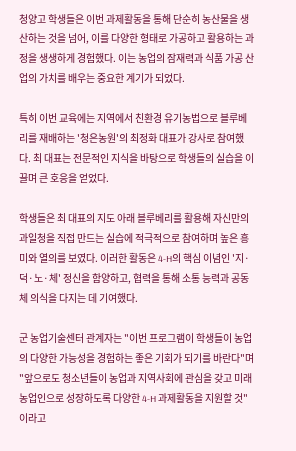청양고 학생들은 이번 과제활동을 통해 단순히 농산물을 생산하는 것을 넘어, 이를 다양한 형태로 가공하고 활용하는 과정을 생생하게 경험했다. 이는 농업의 잠재력과 식품 가공 산업의 가치를 배우는 중요한 계기가 되었다.

특히 이번 교육에는 지역에서 친환경 유기농법으로 블루베리를 재배하는 '청은농원'의 최정화 대표가 강사로 참여했다. 최 대표는 전문적인 지식을 바탕으로 학생들의 실습을 이끌며 큰 호응을 얻었다.

학생들은 최 대표의 지도 아래 블루베리를 활용해 자신만의 과일청을 직접 만드는 실습에 적극적으로 참여하며 높은 흥미와 열의를 보였다. 이러한 활동은 4-H의 핵심 이념인 '지·덕·노·체' 정신을 함양하고, 협력을 통해 소통 능력과 공동체 의식을 다지는 데 기여했다.

군 농업기술센터 관계자는 "이번 프로그램이 학생들이 농업의 다양한 가능성을 경험하는 좋은 기회가 되기를 바란다"며 "앞으로도 청소년들이 농업과 지역사회에 관심을 갖고 미래 농업인으로 성장하도록 다양한 4-H 과제활동을 지원할 것"이라고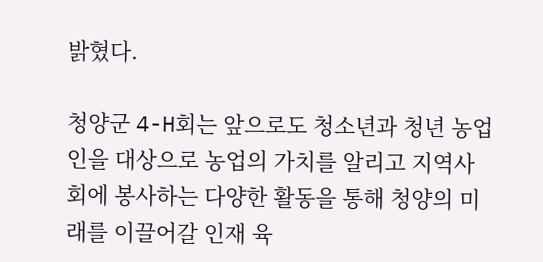밝혔다.

청양군 4-H회는 앞으로도 청소년과 청년 농업인을 대상으로 농업의 가치를 알리고 지역사회에 봉사하는 다양한 활동을 통해 청양의 미래를 이끌어갈 인재 육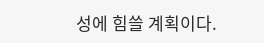성에 힘쓸 계획이다.